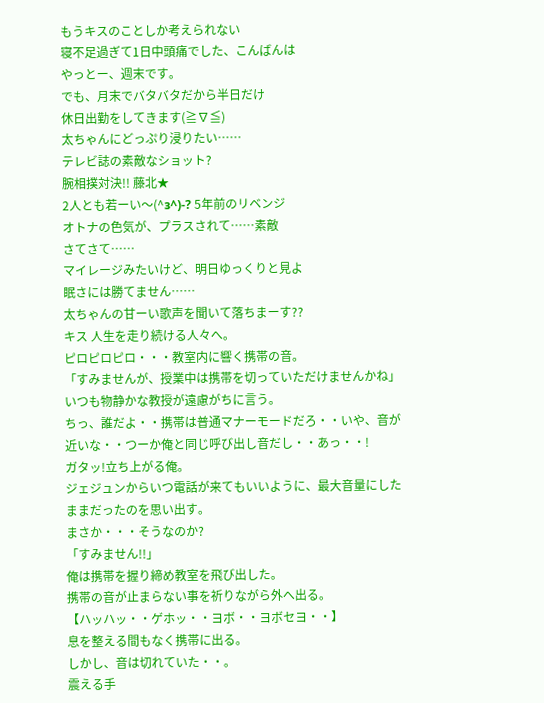もうキスのことしか考えられない
寝不足過ぎて1日中頭痛でした、こんばんは
やっとー、週末です。
でも、月末でバタバタだから半日だけ
休日出勤をしてきます(≧∇≦)
太ちゃんにどっぷり浸りたい……
テレビ誌の素敵なショット?
腕相撲対決!! 藤北★
2人とも若ーい〜(^з^)-? 5年前のリベンジ
オトナの色気が、プラスされて……素敵
さてさて……
マイレージみたいけど、明日ゆっくりと見よ
眠さには勝てません……
太ちゃんの甘ーい歌声を聞いて落ちまーす??
キス 人生を走り続ける人々へ。
ピロピロピロ・・・教室内に響く携帯の音。
「すみませんが、授業中は携帯を切っていただけませんかね」
いつも物静かな教授が遠慮がちに言う。
ちっ、誰だよ・・携帯は普通マナーモードだろ・・いや、音が近いな・・つーか俺と同じ呼び出し音だし・・あっ・・!
ガタッ!立ち上がる俺。
ジェジュンからいつ電話が来てもいいように、最大音量にしたままだったのを思い出す。
まさか・・・そうなのか?
「すみません!!」
俺は携帯を握り締め教室を飛び出した。
携帯の音が止まらない事を祈りながら外へ出る。
【ハッハッ・・ゲホッ・・ヨボ・・ヨボセヨ・・】
息を整える間もなく携帯に出る。
しかし、音は切れていた・・。
震える手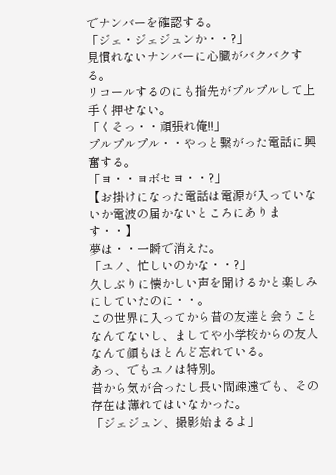でナンバーを確認する。
「ジェ・ジェジュンか・・?」
見慣れないナンバーに心臓がバクバクする。
リコールするのにも指先がプルプルして上手く押せない。
「くそっ・・頑張れ俺!!」
プルプルプル・・やっと繋がった電話に興奮する。
「ヨ・・ヨボセヨ・・?」
【お掛けになった電話は電源が入っていないか電波の届かないところにあります・・】
夢は・・一瞬で消えた。
「ユノ、忙しいのかな・・?」
久しぶりに懐かしい声を聞けるかと楽しみにしていたのに・・。
この世界に入ってから昔の友達と会うことなんてないし、ましてや小学校からの友人なんて顔もほとんど忘れている。
あっ、でもユノは特別。
昔から気が合ったし長い間疎遠でも、その存在は薄れてはいなかった。
「ジェジュン、撮影始まるよ」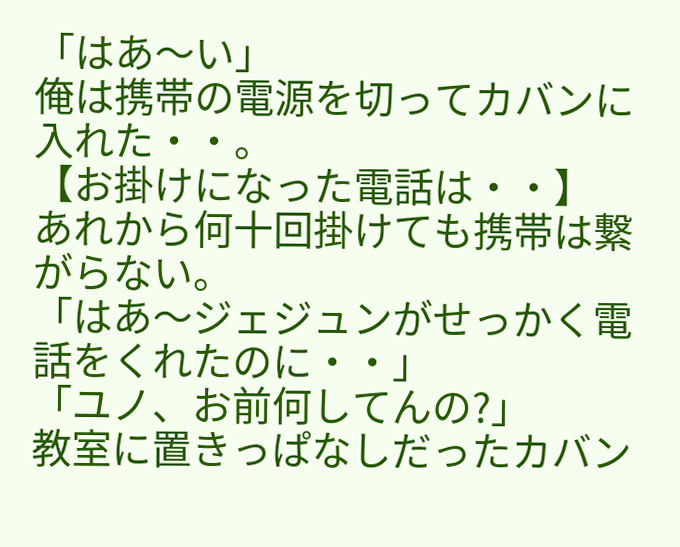「はあ〜い」
俺は携帯の電源を切ってカバンに入れた・・。
【お掛けになった電話は・・】
あれから何十回掛けても携帯は繋がらない。
「はあ〜ジェジュンがせっかく電話をくれたのに・・」
「ユノ、お前何してんの?」
教室に置きっぱなしだったカバン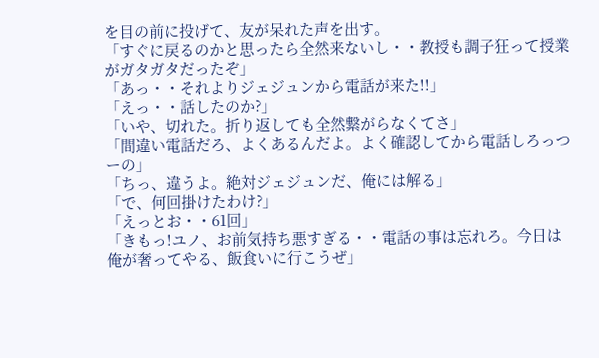を目の前に投げて、友が呆れた声を出す。
「すぐに戻るのかと思ったら全然来ないし・・教授も調子狂って授業がガタガタだったぞ」
「あっ・・それよりジェジュンから電話が来た!!」
「えっ・・話したのか?」
「いや、切れた。折り返しても全然繋がらなくてさ」
「間違い電話だろ、よくあるんだよ。よく確認してから電話しろっつーの」
「ちっ、違うよ。絶対ジェジュンだ、俺には解る」
「で、何回掛けたわけ?」
「えっとお・・61回」
「きもっ!ユノ、お前気持ち悪すぎる・・電話の事は忘れろ。今日は俺が奢ってやる、飯食いに行こうぜ」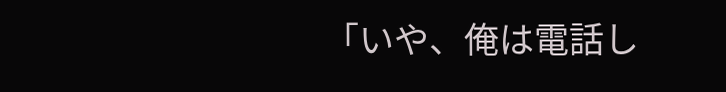「いや、俺は電話し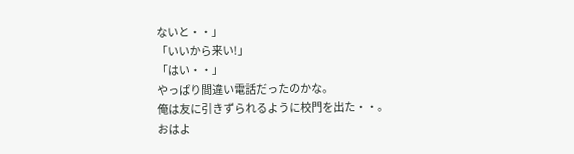ないと・・」
「いいから来い!」
「はい・・」
やっぱり間違い電話だったのかな。
俺は友に引きずられるように校門を出た・・。
おはよ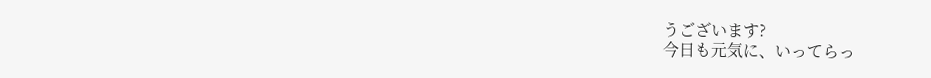うございます?
今日も元気に、いってらっ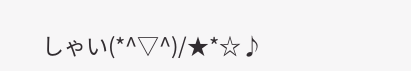しゃい(*^▽^)/★*☆♪